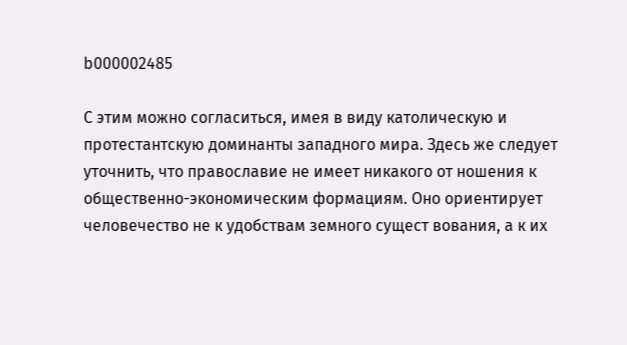b000002485

С этим можно согласиться, имея в виду католическую и протестантскую доминанты западного мира. Здесь же следует уточнить, что православие не имеет никакого от ношения к общественно-экономическим формациям. Оно ориентирует человечество не к удобствам земного сущест вования, а к их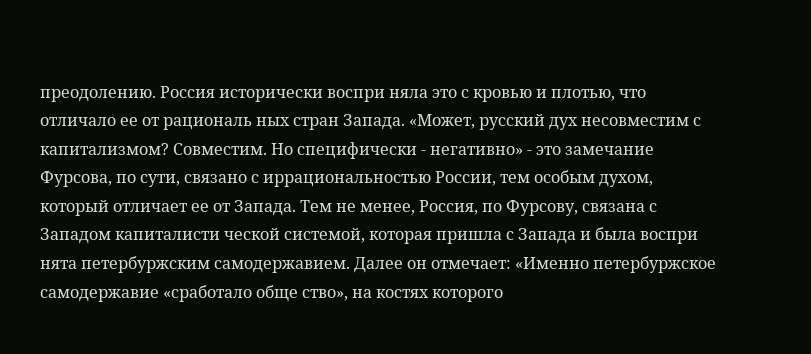преодолению. Россия исторически воспри няла это с кровью и плотью, что отличало ее от рациональ ных стран Запада. «Может, русский дух несовместим с капитализмом? Совместим. Но специфически - негативно» - это замечание Фурсова, по сути, связано с иррациональностью России, тем особым духом, который отличает ее от Запада. Тем не менее, Россия, по Фурсову, связана с Западом капиталисти ческой системой, которая пришла с Запада и была воспри нята петербуржским самодержавием. Далее он отмечает: «Именно петербуржское самодержавие «сработало обще ство», на костях которого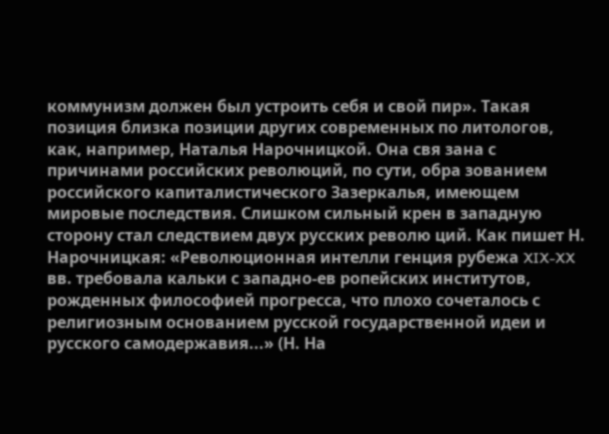коммунизм должен был устроить себя и свой пир». Такая позиция близка позиции других современных по литологов, как, например, Наталья Нарочницкой. Она свя зана с причинами российских революций, по сути, обра зованием российского капиталистического Зазеркалья, имеющем мировые последствия. Слишком сильный крен в западную сторону стал следствием двух русских револю ций. Как пишет Н. Нарочницкая: «Революционная интелли генция рубежа XIX-XX вв. требовала кальки с западно-ев ропейских институтов, рожденных философией прогресса, что плохо сочеталось с религиозным основанием русской государственной идеи и русского самодержавия...» (Н. На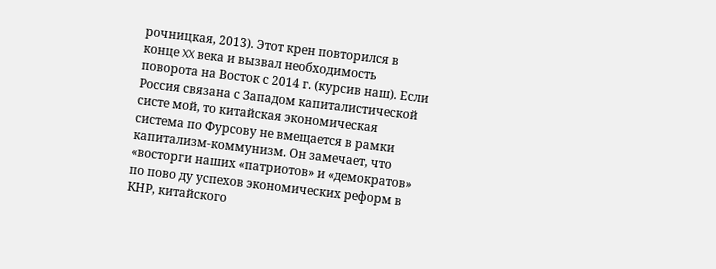рочницкая, 2013). Этот крен повторился в конце XX века и вызвал необходимость поворота на Восток с 2014 г. (курсив наш). Если Россия связана с Западом капиталистической систе мой, то китайская экономическая система по Фурсову не вмещается в рамки капитализм-коммунизм. Он замечает, что «восторги наших «патриотов» и «демократов» по пово ду успехов экономических реформ в КНР, китайского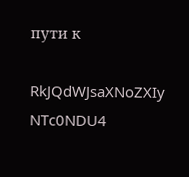пути к

RkJQdWJsaXNoZXIy NTc0NDU4